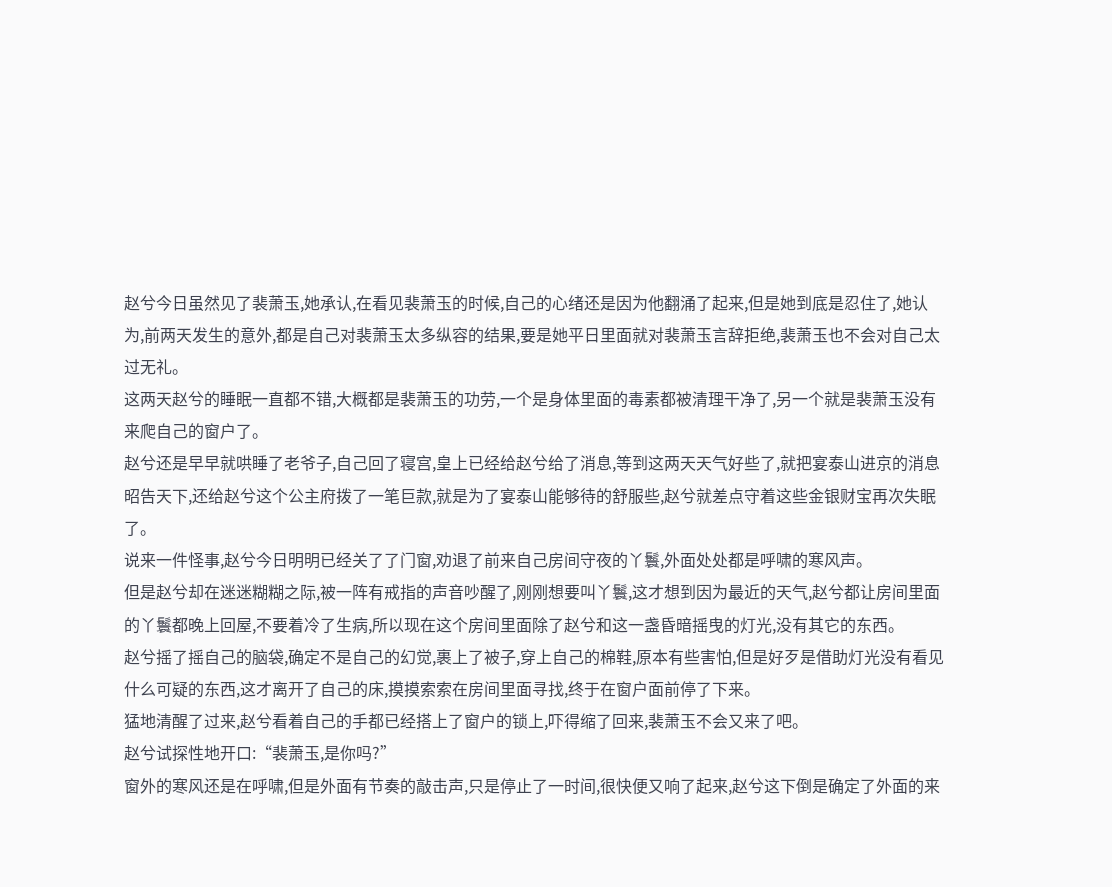赵兮今日虽然见了裴萧玉,她承认,在看见裴萧玉的时候,自己的心绪还是因为他翻涌了起来,但是她到底是忍住了,她认为,前两天发生的意外,都是自己对裴萧玉太多纵容的结果,要是她平日里面就对裴萧玉言辞拒绝,裴萧玉也不会对自己太过无礼。
这两天赵兮的睡眠一直都不错,大概都是裴萧玉的功劳,一个是身体里面的毒素都被清理干净了,另一个就是裴萧玉没有来爬自己的窗户了。
赵兮还是早早就哄睡了老爷子,自己回了寝宫,皇上已经给赵兮给了消息,等到这两天天气好些了,就把宴泰山进京的消息昭告天下,还给赵兮这个公主府拨了一笔巨款,就是为了宴泰山能够待的舒服些,赵兮就差点守着这些金银财宝再次失眠了。
说来一件怪事,赵兮今日明明已经关了了门窗,劝退了前来自己房间守夜的丫鬟,外面处处都是呼啸的寒风声。
但是赵兮却在迷迷糊糊之际,被一阵有戒指的声音吵醒了,刚刚想要叫丫鬟,这才想到因为最近的天气,赵兮都让房间里面的丫鬟都晚上回屋,不要着冷了生病,所以现在这个房间里面除了赵兮和这一盏昏暗摇曳的灯光,没有其它的东西。
赵兮摇了摇自己的脑袋,确定不是自己的幻觉,裹上了被子,穿上自己的棉鞋,原本有些害怕,但是好歹是借助灯光没有看见什么可疑的东西,这才离开了自己的床,摸摸索索在房间里面寻找,终于在窗户面前停了下来。
猛地清醒了过来,赵兮看着自己的手都已经搭上了窗户的锁上,吓得缩了回来,裴萧玉不会又来了吧。
赵兮试探性地开口:“裴萧玉,是你吗?”
窗外的寒风还是在呼啸,但是外面有节奏的敲击声,只是停止了一时间,很快便又响了起来,赵兮这下倒是确定了外面的来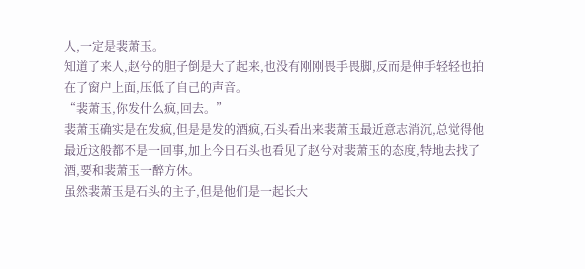人,一定是裴萧玉。
知道了来人,赵兮的胆子倒是大了起来,也没有刚刚畏手畏脚,反而是伸手轻轻也拍在了窗户上面,压低了自己的声音。
“裴萧玉,你发什么疯,回去。”
裴萧玉确实是在发疯,但是是发的酒疯,石头看出来裴萧玉最近意志消沉,总觉得他最近这般都不是一回事,加上今日石头也看见了赵兮对裴萧玉的态度,特地去找了酒,要和裴萧玉一醉方休。
虽然裴萧玉是石头的主子,但是他们是一起长大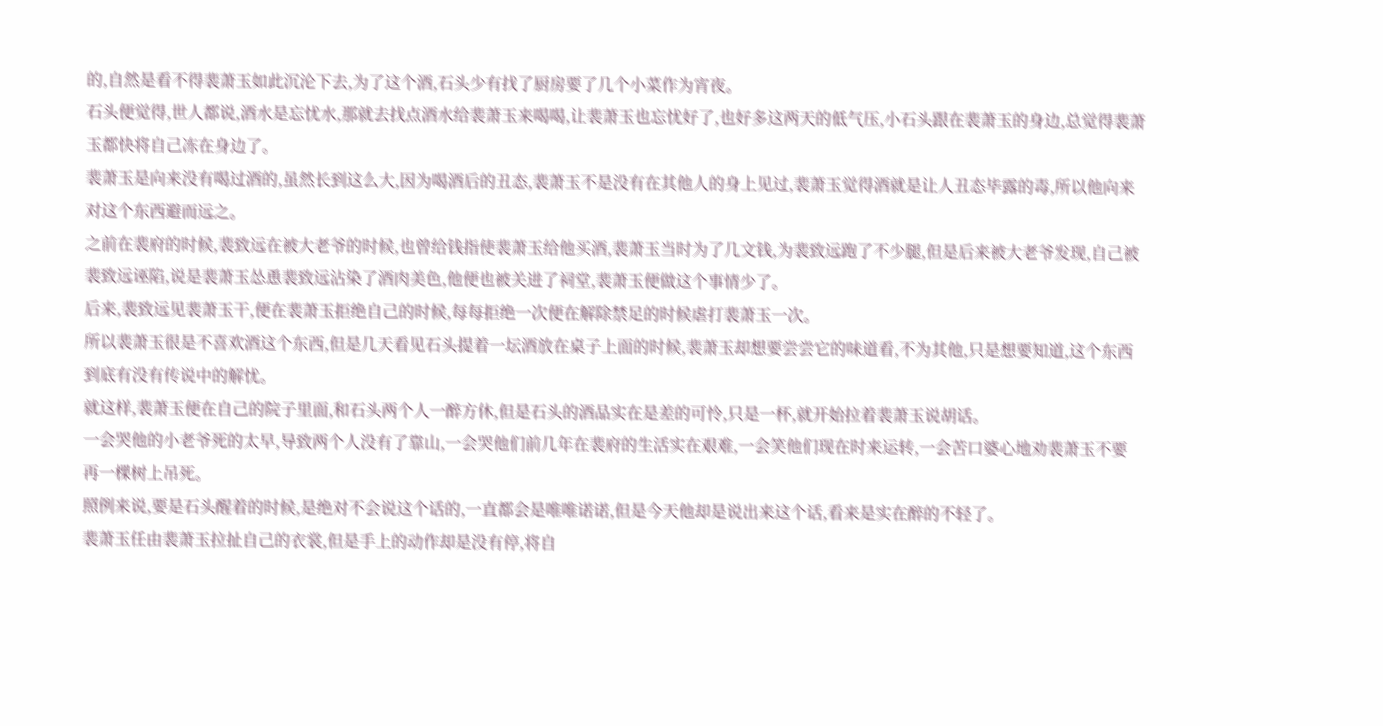的,自然是看不得裴萧玉如此沉沦下去,为了这个酒,石头少有找了厨房要了几个小菜作为宵夜。
石头便觉得,世人都说,酒水是忘忧水,那就去找点酒水给裴萧玉来喝喝,让裴萧玉也忘忧好了,也好多这两天的低气压,小石头跟在裴萧玉的身边,总觉得裴萧玉都快将自己冻在身边了。
裴萧玉是向来没有喝过酒的,虽然长到这么大,因为喝酒后的丑态,裴萧玉不是没有在其他人的身上见过,裴萧玉觉得酒就是让人丑态毕露的毒,所以他向来对这个东西避而远之。
之前在裴府的时候,裴致远在被大老爷的时候,也曾给钱指使裴萧玉给他买酒,裴萧玉当时为了几文钱,为裴致远跑了不少腿,但是后来被大老爷发现,自己被裴致远诬陷,说是裴萧玉怂恿裴致远沾染了酒肉美色,他便也被关进了祠堂,裴萧玉便做这个事情少了。
后来,裴致远见裴萧玉干,便在裴萧玉拒绝自己的时候,每每拒绝一次便在解除禁足的时候虐打裴萧玉一次。
所以裴萧玉很是不喜欢酒这个东西,但是几天看见石头提着一坛酒放在桌子上面的时候,裴萧玉却想要尝尝它的味道看,不为其他,只是想要知道,这个东西到底有没有传说中的解忧。
就这样,裴萧玉便在自己的院子里面,和石头两个人一醉方休,但是石头的酒品实在是差的可怜,只是一杯,就开始拉着裴萧玉说胡话。
一会哭他的小老爷死的太早,导致两个人没有了靠山,一会哭他们前几年在裴府的生活实在艰难,一会笑他们现在时来运转,一会苦口婆心地劝裴萧玉不要再一棵树上吊死。
照例来说,要是石头醒着的时候,是绝对不会说这个话的,一直都会是唯唯诺诺,但是今天他却是说出来这个话,看来是实在醉的不轻了。
裴萧玉任由裴萧玉拉扯自己的衣裳,但是手上的动作却是没有停,将自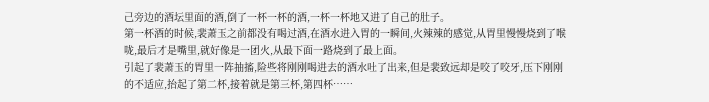己旁边的酒坛里面的酒,倒了一杯一杯的酒,一杯一杯地又进了自己的肚子。
第一杯酒的时候,裴萧玉之前都没有喝过酒,在酒水进入胃的一瞬间,火辣辣的感觉,从胃里慢慢烧到了喉咙,最后才是嘴里,就好像是一团火,从最下面一路烧到了最上面。
引起了裴萧玉的胃里一阵抽搐,险些将刚刚喝进去的酒水吐了出来,但是裴致远却是咬了咬牙,压下刚刚的不适应,抬起了第二杯,接着就是第三杯,第四杯……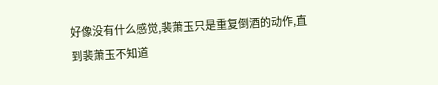好像没有什么感觉,裴萧玉只是重复倒酒的动作,直到裴萧玉不知道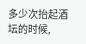多少次抬起酒坛的时候,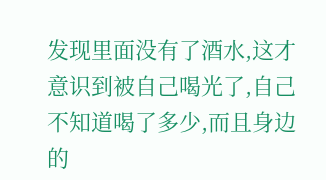发现里面没有了酒水,这才意识到被自己喝光了,自己不知道喝了多少,而且身边的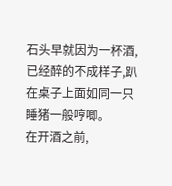石头早就因为一杯酒,已经醉的不成样子,趴在桌子上面如同一只睡猪一般哼唧。
在开酒之前,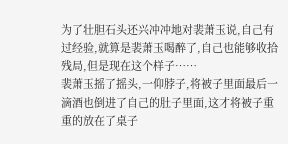为了壮胆石头还兴冲冲地对裴萧玉说,自己有过经验,就算是裴萧玉喝醉了,自己也能够收拾残局,但是现在这个样子……
裴萧玉摇了摇头,一仰脖子,将被子里面最后一滴酒也倒进了自己的肚子里面,这才将被子重重的放在了桌子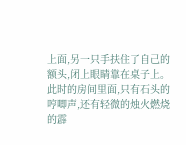上面,另一只手扶住了自己的额头,闭上眼睛靠在桌子上。
此时的房间里面,只有石头的哼唧声,还有轻微的烛火燃烧的霹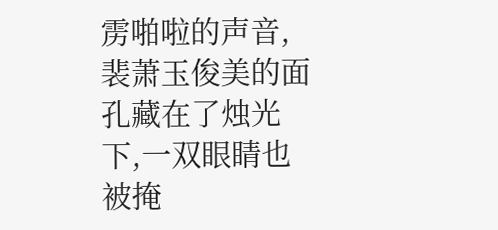雳啪啦的声音,裴萧玉俊美的面孔藏在了烛光下,一双眼睛也被掩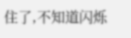住了,不知道闪烁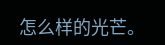怎么样的光芒。